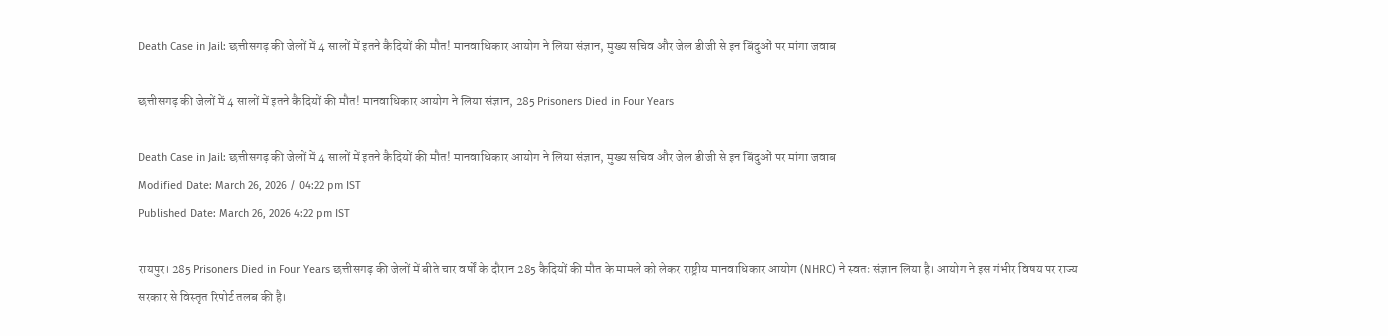Death Case in Jail: छत्तीसगढ़ की जेलों में 4 सालों में इतने कैदियों की मौत! मानवाधिकार आयोग ने लिया संज्ञान, मुख्य सचिव और जेल डीजी से इन बिंदुओं पर मांगा जवाब

छत्तीसगढ़ की जेलों में 4 सालों में इतने कैदियों की मौत! मानवाधिकार आयोग ने लिया संज्ञान, 285 Prisoners Died in Four Years

Death Case in Jail: छत्तीसगढ़ की जेलों में 4 सालों में इतने कैदियों की मौत! मानवाधिकार आयोग ने लिया संज्ञान, मुख्य सचिव और जेल डीजी से इन बिंदुओं पर मांगा जवाब
Modified Date: March 26, 2026 / 04:22 pm IST
Published Date: March 26, 2026 4:22 pm IST

रायपुर। 285 Prisoners Died in Four Years छत्तीसगढ़ की जेलों में बीते चार वर्षों के दौरान 285 कैदियों की मौत के मामले को लेकर राष्ट्रीय मानवाधिकार आयोग (NHRC) ने स्वतः संज्ञान लिया है। आयोग ने इस गंभीर विषय पर राज्य सरकार से विस्तृत रिपोर्ट तलब की है।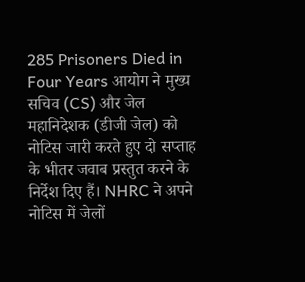285 Prisoners Died in Four Years आयोग ने मुख्य सचिव (CS) और जेल महानिदेशक (डीजी जेल) को नोटिस जारी करते हुए दो सप्ताह के भीतर जवाब प्रस्तुत करने के निर्देश दिए हैं। NHRC ने अपने नोटिस में जेलों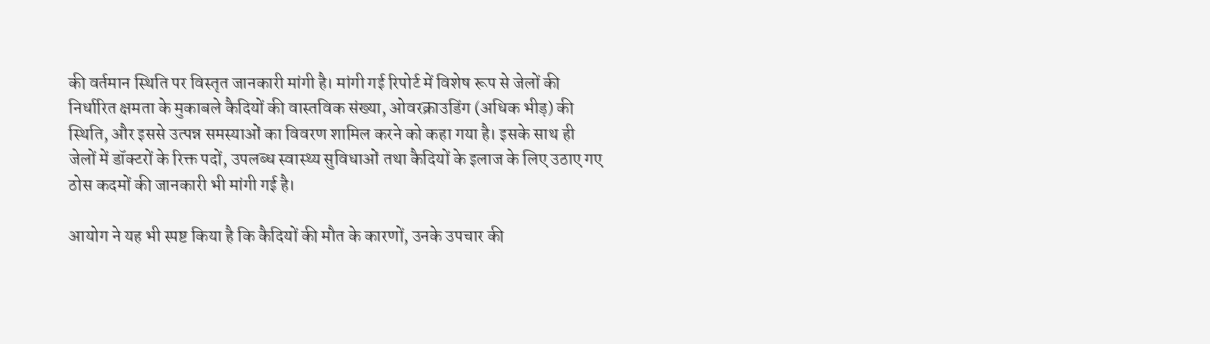की वर्तमान स्थिति पर विस्तृत जानकारी मांगी है। मांगी गई रिपोर्ट में विशेष रूप से जेलों की निर्धारित क्षमता के मुकाबले कैदियों की वास्तविक संख्या, ओवरक्राउडिंग (अधिक भीड़) की स्थिति, और इससे उत्पन्न समस्याओं का विवरण शामिल करने को कहा गया है। इसके साथ ही जेलों में डॉक्टरों के रिक्त पदों, उपलब्ध स्वास्थ्य सुविधाओं तथा कैदियों के इलाज के लिए उठाए गए ठोस कदमों की जानकारी भी मांगी गई है।

आयोग ने यह भी स्पष्ट किया है कि कैदियों की मौत के कारणों, उनके उपचार की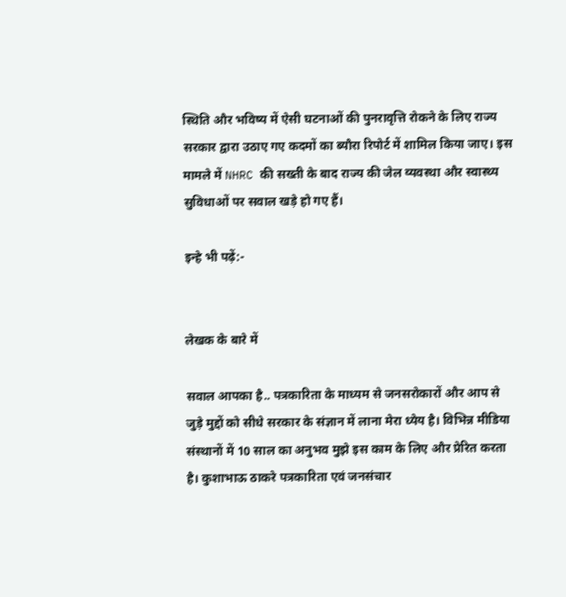स्थिति और भविष्य में ऐसी घटनाओं की पुनरावृत्ति रोकने के लिए राज्य सरकार द्वारा उठाए गए कदमों का ब्यौरा रिपोर्ट में शामिल किया जाए। इस मामले में NHRC की सख्ती के बाद राज्य की जेल व्यवस्था और स्वास्थ्य सुविधाओं पर सवाल खड़े हो गए हैं।

इन्हे भी पढ़ें:-


लेखक के बारे में

सवाल आपका है.. पत्रकारिता के माध्यम से जनसरोकारों और आप से जुड़े मुद्दों को सीधे सरकार के संज्ञान में लाना मेरा ध्येय है। विभिन्न मीडिया संस्थानों में 10 साल का अनुभव मुझे इस काम के लिए और प्रेरित करता है। कुशाभाऊ ठाकरे पत्रकारिता एवं जनसंचार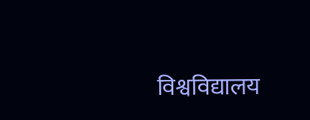विश्वविद्यालय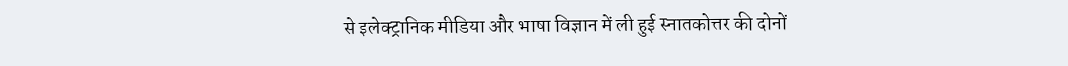से इलेक्ट्रानिक मीडिया और भाषा विज्ञान में ली हुई स्नातकोत्तर की दोनों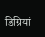डिग्रियां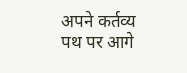अपने कर्तव्य पथ पर आगे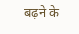बढ़ने के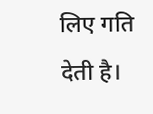लिए गति देती है।